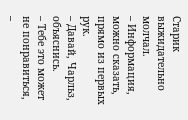Старик выжидательно молчал.
– Информация, можно сказать, прямо из первых рук.
– Давай, Чарльз, объяснись.
– Тебе это может не понравиться, –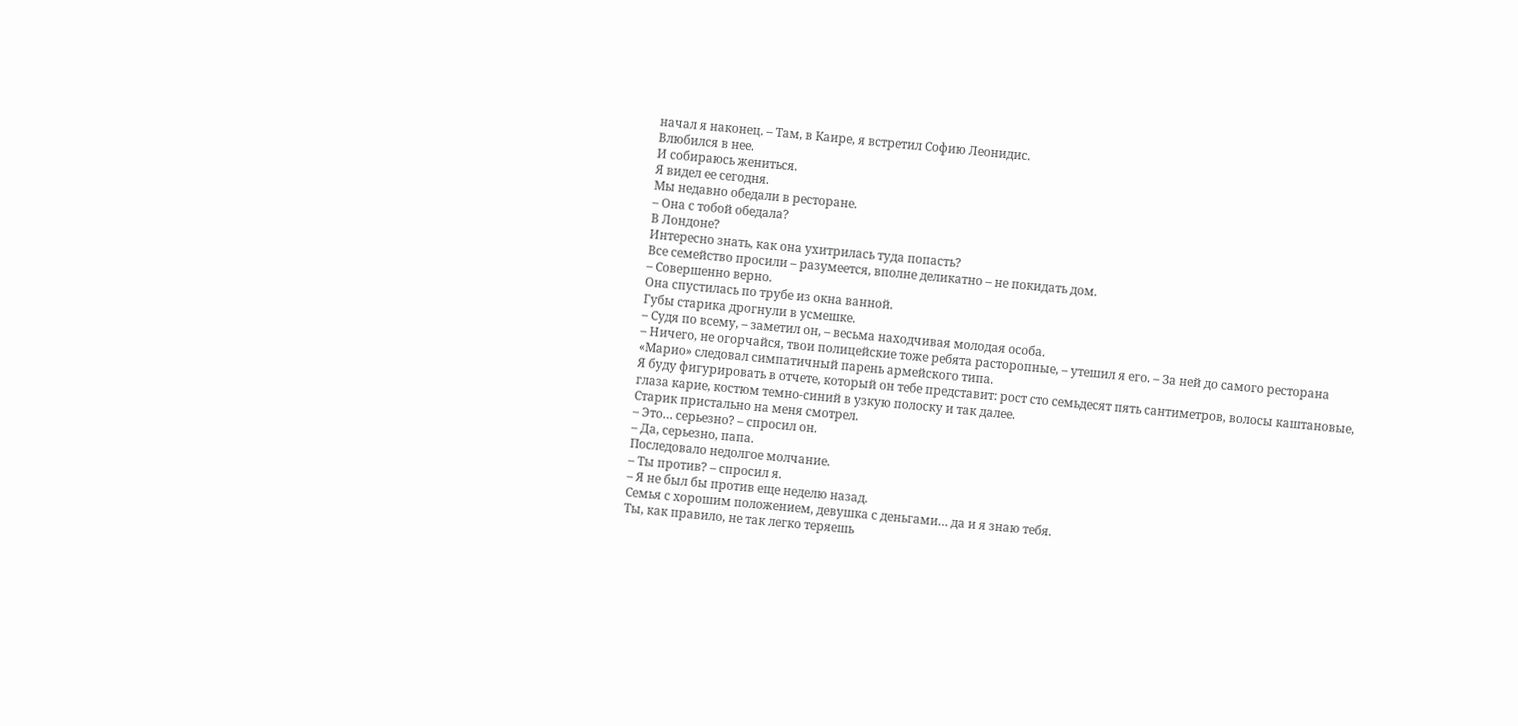начал я наконец. – Там, в Каире, я встретил Софию Леонидис.
Влюбился в нее.
И собираюсь жениться.
Я видел ее сегодня.
Мы недавно обедали в ресторане.
– Она с тобой обедала?
В Лондоне?
Интересно знать, как она ухитрилась туда попасть?
Все семейство просили – разумеется, вполне деликатно – не покидать дом.
– Совершенно верно.
Она спустилась по трубе из окна ванной.
Губы старика дрогнули в усмешке.
– Судя по всему, – заметил он, – весьма находчивая молодая особа.
– Ничего, не огорчайся, твои полицейские тоже ребята расторопные, – утешил я его. – За ней до самого ресторана «Марио» следовал симпатичный парень армейского типа.
Я буду фигурировать в отчете, который он тебе представит: рост сто семьдесят пять сантиметров, волосы каштановые, глаза карие, костюм темно-синий в узкую полоску и так далее.
Старик пристально на меня смотрел.
– Это… серьезно? – спросил он.
– Да, серьезно, папа.
Последовало недолгое молчание.
– Ты против? – спросил я.
– Я не был бы против еще неделю назад.
Семья с хорошим положением, девушка с деньгами… да и я знаю тебя.
Ты, как правило, не так легко теряешь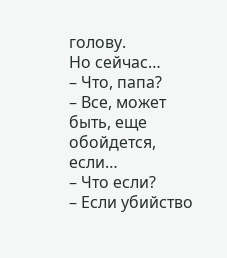голову.
Но сейчас…
– Что, папа?
– Все, может быть, еще обойдется, если…
– Что если?
– Если убийство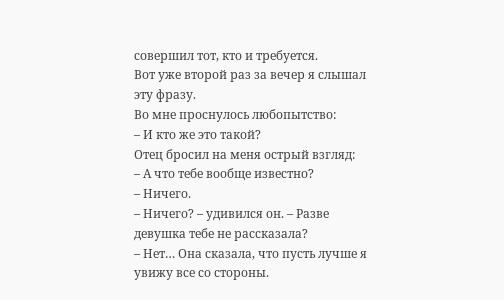совершил тот, кто и требуется.
Вот уже второй раз за вечер я слышал эту фразу.
Во мне проснулось любопытство:
– И кто же это такой?
Отец бросил на меня острый взгляд:
– А что тебе вообще известно?
– Ничего.
– Ничего? – удивился он. – Разве девушка тебе не рассказала?
– Нет… Она сказала, что пусть лучше я увижу все со стороны.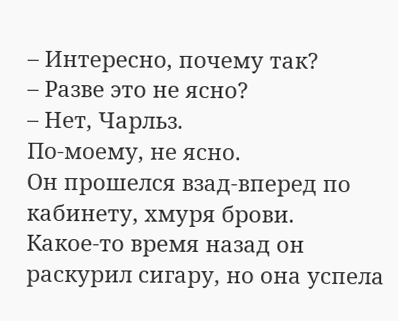– Интересно, почему так?
– Разве это не ясно?
– Нет, Чарльз.
По-моему, не ясно.
Он прошелся взад-вперед по кабинету, хмуря брови.
Какое-то время назад он раскурил сигару, но она успела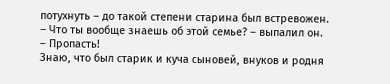потухнуть – до такой степени старина был встревожен.
– Что ты вообще знаешь об этой семье? – выпалил он.
– Пропасть!
Знаю, что был старик и куча сыновей, внуков и родня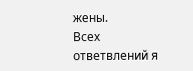жены.
Всех ответвлений я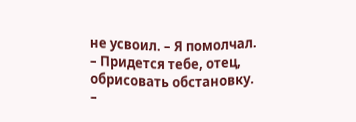не усвоил. – Я помолчал. – Придется тебе, отец, обрисовать обстановку.
–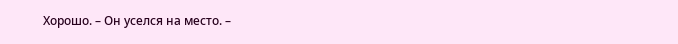Хорошо. – Он уселся на место. –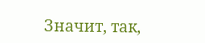Значит, так,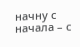начну с начала – с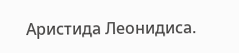Аристида Леонидиса.